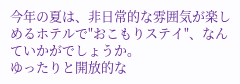今年の夏は、非日常的な雰囲気が楽しめるホテルで"おこもりステイ"、なんていかがでしょうか。
ゆったりと開放的な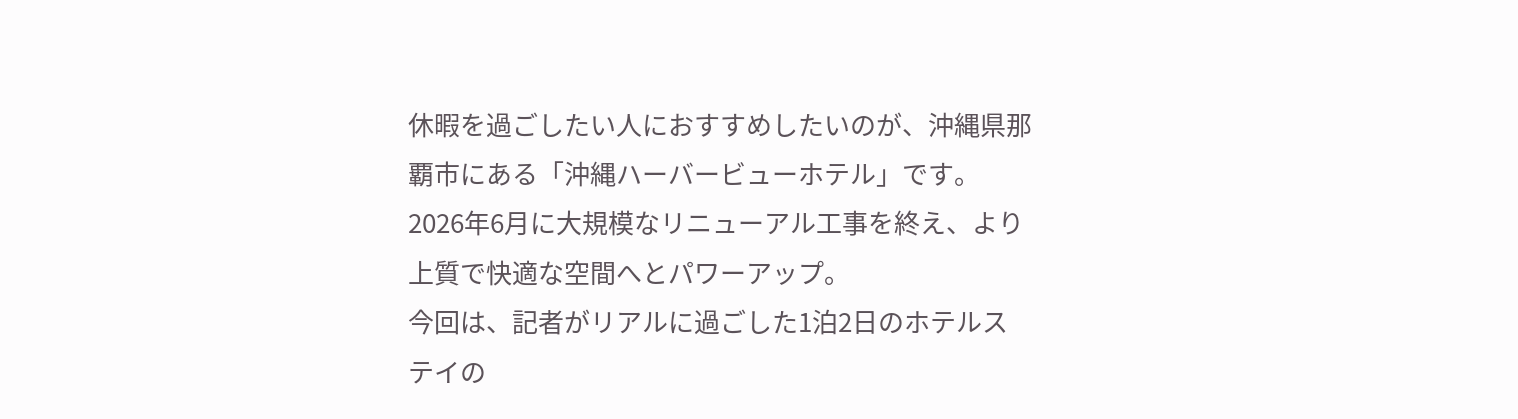休暇を過ごしたい人におすすめしたいのが、沖縄県那覇市にある「沖縄ハーバービューホテル」です。
2026年6月に大規模なリニューアル工事を終え、より上質で快適な空間へとパワーアップ。
今回は、記者がリアルに過ごした1泊2日のホテルステイの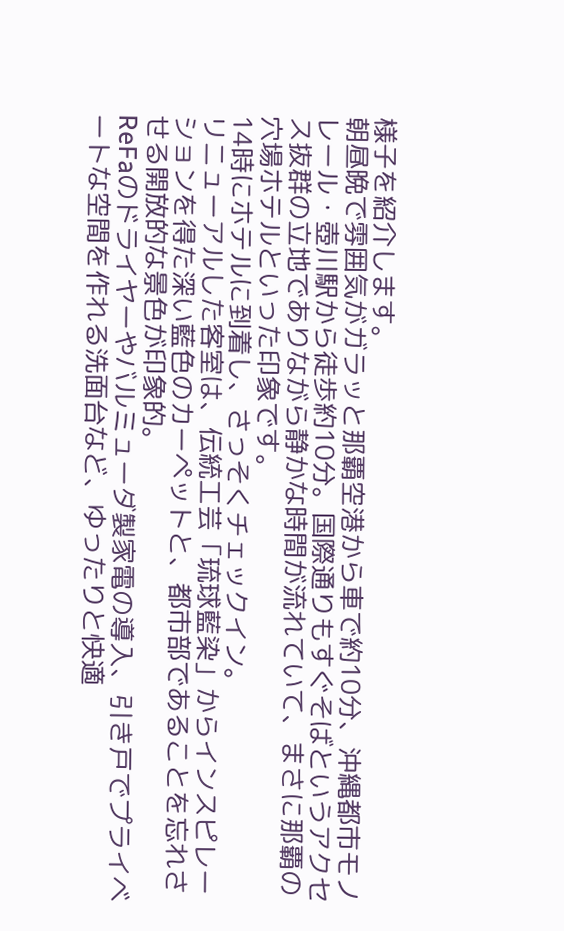様子を紹介します。
朝昼晩で雰囲気がガラッと那覇空港から車で約10分、沖縄都市モノレール・壺川駅から徒歩約10分。国際通りもすぐそばというアクセス抜群の立地でありながら静かな時間が流れていて、まさに那覇の穴場ホテルといった印象です。
14時にホテルに到着し、さっそくチェックイン。
リニューアルした客室は、伝統工芸「琉球藍染」からインスピレーションを得た深い藍色のカーペットと、都市部であることを忘れさせる開放的な景色が印象的。
ReFaのドライヤーやバルミューダ製家電の導入、引き戸でプライベートな空間を作れる洗面台など、ゆったりと快適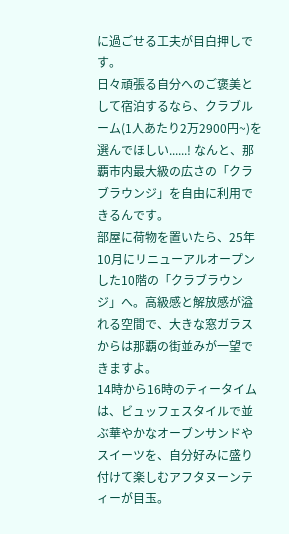に過ごせる工夫が目白押しです。
日々頑張る自分へのご褒美として宿泊するなら、クラブルーム(1人あたり2万2900円~)を選んでほしい......! なんと、那覇市内最大級の広さの「クラブラウンジ」を自由に利用できるんです。
部屋に荷物を置いたら、25年10月にリニューアルオープンした10階の「クラブラウンジ」へ。高級感と解放感が溢れる空間で、大きな窓ガラスからは那覇の街並みが一望できますよ。
14時から16時のティータイムは、ビュッフェスタイルで並ぶ華やかなオーブンサンドやスイーツを、自分好みに盛り付けて楽しむアフタヌーンティーが目玉。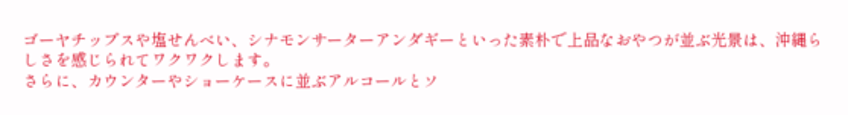ゴーヤチップスや塩せんべい、シナモンサーターアンダギーといった素朴で上品なおやつが並ぶ光景は、沖縄らしさを感じられてワクワクします。
さらに、カウンターやショーケースに並ぶアルコールとソ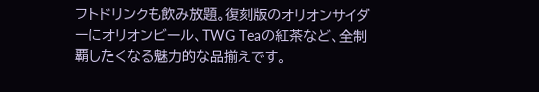フトドリンクも飲み放題。復刻版のオリオンサイダーにオリオンビール、TWG Teaの紅茶など、全制覇したくなる魅力的な品揃えです。